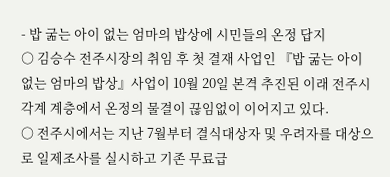- 밥 굶는 아이 없는 엄마의 밥상에 시민들의 온정 답지
○ 김승수 전주시장의 취임 후 첫 결재 사업인 『밥 굶는 아이 없는 엄마의 밥상』사업이 10월 20일 본격 추진된 이래 전주시 각계 계층에서 온정의 물결이 끊임없이 이어지고 있다.
○ 전주시에서는 지난 7월부터 결식대상자 및 우려자를 대상으로 일제조사를 실시하고 기존 무료급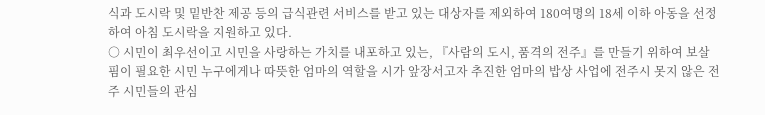식과 도시락 및 밑반찬 제공 등의 급식관련 서비스를 받고 있는 대상자를 제외하여 180여명의 18세 이하 아동을 선정하여 아침 도시락을 지원하고 있다.
○ 시민이 최우선이고 시민을 사랑하는 가치를 내포하고 있는, 『사람의 도시, 품격의 전주』를 만들기 위하여 보살핌이 필요한 시민 누구에게나 따뜻한 엄마의 역할을 시가 앞장서고자 추진한 엄마의 밥상 사업에 전주시 못지 않은 전주 시민들의 관심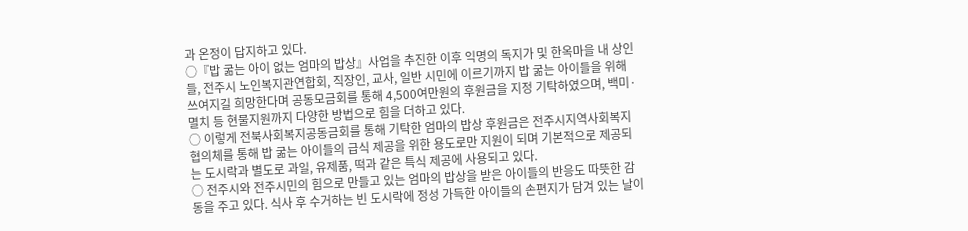과 온정이 답지하고 있다.
○『밥 굶는 아이 없는 엄마의 밥상』사업을 추진한 이후 익명의 독지가 및 한옥마을 내 상인들, 전주시 노인복지관연합회, 직장인, 교사, 일반 시민에 이르기까지 밥 굶는 아이들을 위해 쓰여지길 희망한다며 공동모금회를 통해 4,500여만원의 후원금을 지정 기탁하였으며, 백미·멸치 등 현물지원까지 다양한 방법으로 힘을 더하고 있다.
○ 이렇게 전북사회복지공동금회를 통해 기탁한 엄마의 밥상 후원금은 전주시지역사회복지협의체를 통해 밥 굶는 아이들의 급식 제공을 위한 용도로만 지원이 되며 기본적으로 제공되는 도시락과 별도로 과일, 유제품, 떡과 같은 특식 제공에 사용되고 있다.
○ 전주시와 전주시민의 힘으로 만들고 있는 엄마의 밥상을 받은 아이들의 반응도 따뜻한 감동을 주고 있다. 식사 후 수거하는 빈 도시락에 정성 가득한 아이들의 손편지가 담겨 있는 날이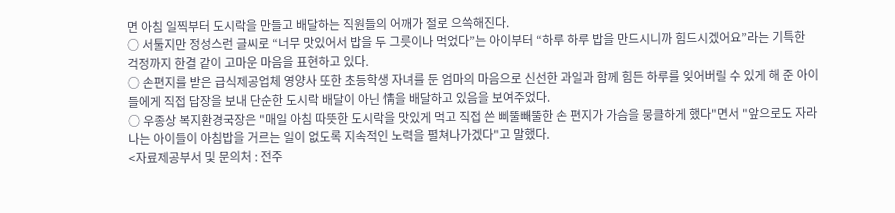면 아침 일찍부터 도시락을 만들고 배달하는 직원들의 어깨가 절로 으쓱해진다.
○ 서툴지만 정성스런 글씨로 “너무 맛있어서 밥을 두 그릇이나 먹었다”는 아이부터 “하루 하루 밥을 만드시니까 힘드시겠어요”라는 기특한 걱정까지 한결 같이 고마운 마음을 표현하고 있다.
○ 손편지를 받은 급식제공업체 영양사 또한 초등학생 자녀를 둔 엄마의 마음으로 신선한 과일과 함께 힘든 하루를 잊어버릴 수 있게 해 준 아이들에게 직접 답장을 보내 단순한 도시락 배달이 아닌 情을 배달하고 있음을 보여주었다.
○ 우종상 복지환경국장은 "매일 아침 따뜻한 도시락을 맛있게 먹고 직접 쓴 삐뚤빼뚤한 손 편지가 가슴을 뭉클하게 했다"면서 "앞으로도 자라나는 아이들이 아침밥을 거르는 일이 없도록 지속적인 노력을 펼쳐나가겠다"고 말했다.
<자료제공부서 및 문의처 : 전주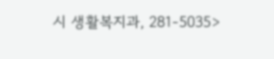시 생활복지과, 281-5035>